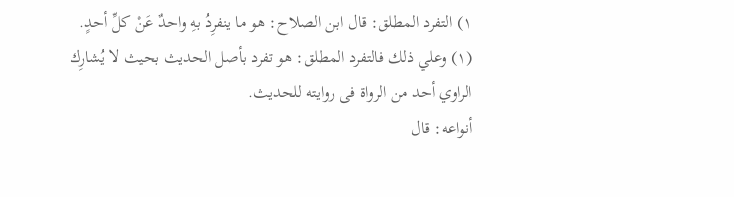١) التفرد المطلق: قال ابن الصلاح: هو ما ينفرِدُ بهِ واحدٌ عَنْ كلِّ أحدٍ. (١) وعلي ذلك فالتفرد المطلق: هو تفرد بأصل الحديث بحيث لا يُشارِك الراوي أحد من الرواة فى روايته للحديث.
أنواعه: قال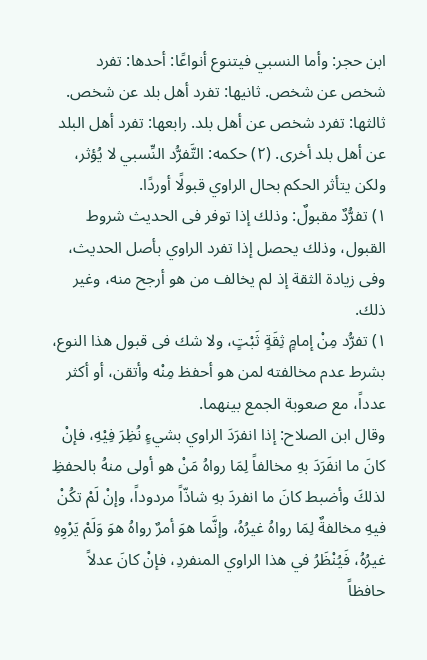ابن حجر: وأما النسبي فيتنوع أنواعًا: أحدها: تفرد شخص عن شخص. ثانيها: تفرد أهل بلد عن شخص. ثالثها: تفرد شخص عن أهل بلد. رابعها: تفرد أهل البلد عن أهل بلد أخرى. (٢) حكمه: التَّفرُّد النِّسبي لا يُؤثر، ولكن يتأثر الحكم بحال الراوي قبولًا أوردًا.
١) تفرُّدٌ مقبولٌ: وذلك إذا توفر فى الحديث شروط القبول، وذلك يحصل إذا تفرد الراوي بأصل الحديث، وفى زيادة الثقة إذ لم يخالف من هو أرجح منه، وغير ذلك.
١) تفرُّد مِنْ إمامٍ ثِقَةٍ ثَبْتٍ، ولا شك فى قبول هذا النوع، بشرط عدم مخالفته لمن هو أحفظ مِنْه وأتقن، أو أكثر عدداً، مع صعوبة الجمع بينهما.
وقال ابن الصلاح: إذا انفرَدَ الراوي بشيءٍ نُظِرَ فِيْهِ، فإنْ كانَ ما انفَرَدَ بهِ مخالفاً لِمَا رواهُ مَنْ هو أولى منهُ بالحفظِ لذلكَ وأضبط كانَ ما انفردَ بهِ شاذّاً مردوداً، وإنْ لَمْ تكُنْ فيهِ مخالفةٌ لِمَا رواهُ غيرُهُ، وإنَّما هوَ أمرٌ رواهُ هوَ وَلَمْ يَرْوِهِ غيرُهُ، فَيُنْظَرُ في هذا الراوي المنفردِ، فإنْ كانَ عدلاً حافظاً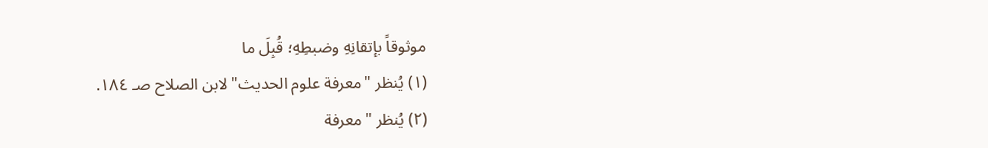موثوقاً بإتقانِهِ وضبطِهِ؛ قُبِلَ ما
(١) يُنظر "معرفة علوم الحديث" لابن الصلاح صـ ١٨٤.
(٢) يُنظر "معرفة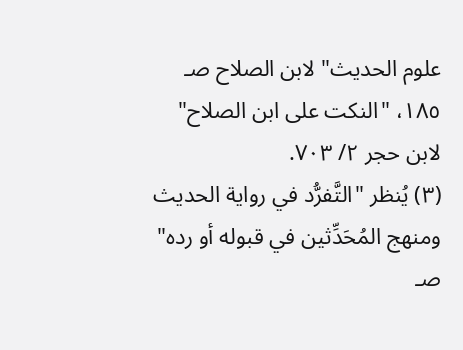علوم الحديث" لابن الصلاح صـ ١٨٥، "النكت على ابن الصلاح" لابن حجر ٢/ ٧٠٣.
(٣) يُنظر "التَّفرُّد في رواية الحديث ومنهج المُحَدِّثين في قبوله أو رده" صـ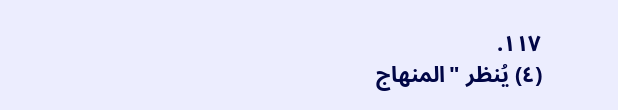١١٧.
(٤) يُنظر "المنهاج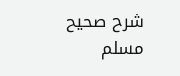شرح صحيح مسلم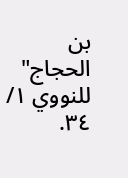بن الحجاج" للنووي ١/ ٣٤.